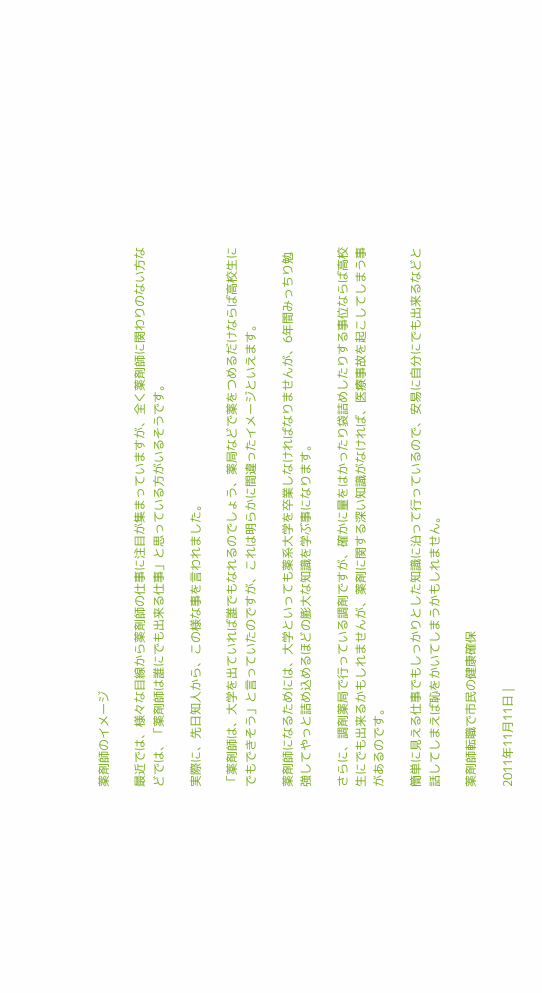薬剤師のイメージ

最近では、様々な目線から薬剤師の仕事に注目が集まっていますが、全く薬剤師に関わりのない方などでは、「薬剤師は誰にでも出来る仕事」と思っている方がいるそうです。

実際に、先日知人から、この様な事を言われました。

「薬剤師は、大学を出ていれば誰でもなれるのでしょう、薬局などで薬をつめるだけならば高校生にでもできそう」と言っていたのですが、これは明らかに間違ったイメージといえます。

薬剤師になるためには、大学といっても薬系大学を卒業しなければなりませんが、6年間みっちり勉強してやっと詰め込めるほどの膨大な知識を学ぶ事になります。

さらに、調剤薬局で行っている調剤ですが、確かに量をはかったり袋詰めしたりする事位ならば高校生にでも出来るかもしれませんが、薬剤に関する深い知識がなければ、医療事故を起こしてしまう事があるのです。

簡単に見える仕事でもしっかりとした知識に沿って行っているので、安易に自分にでも出来るなどと話してしまえば恥をかいてしまうかもしれません。

薬剤師転職で市民の健康確保

2011年11月11日 |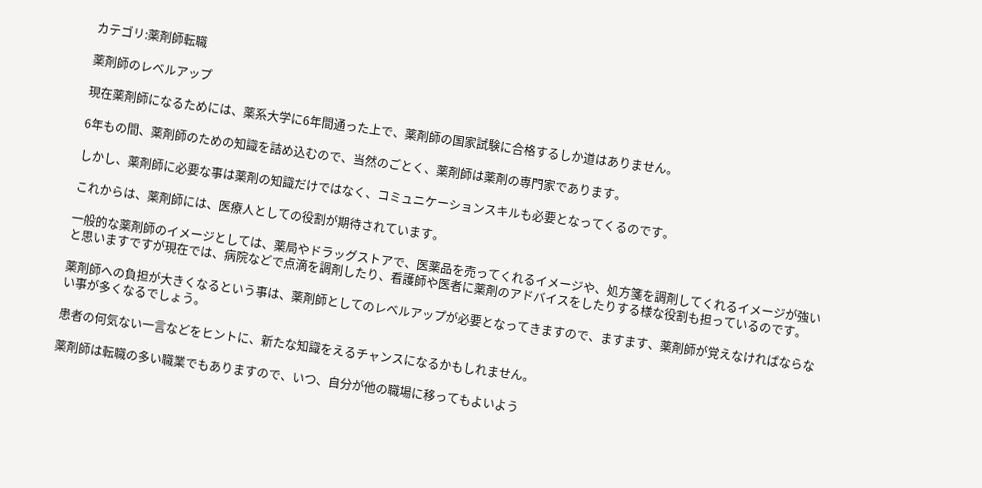カテゴリ:薬剤師転職

薬剤師のレベルアップ

現在薬剤師になるためには、薬系大学に6年間通った上で、薬剤師の国家試験に合格するしか道はありません。

6年もの間、薬剤師のための知識を詰め込むので、当然のごとく、薬剤師は薬剤の専門家であります。

しかし、薬剤師に必要な事は薬剤の知識だけではなく、コミュニケーションスキルも必要となってくるのです。

これからは、薬剤師には、医療人としての役割が期待されています。

一般的な薬剤師のイメージとしては、薬局やドラッグストアで、医薬品を売ってくれるイメージや、処方箋を調剤してくれるイメージが強いと思いますですが現在では、病院などで点滴を調剤したり、看護師や医者に薬剤のアドバイスをしたりする様な役割も担っているのです。

薬剤師への負担が大きくなるという事は、薬剤師としてのレベルアップが必要となってきますので、ますます、薬剤師が覚えなければならない事が多くなるでしょう。

患者の何気ない一言などをヒントに、新たな知識をえるチャンスになるかもしれません。

薬剤師は転職の多い職業でもありますので、いつ、自分が他の職場に移ってもよいよう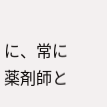に、常に薬剤師と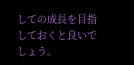しての成長を目指しておくと良いでしょう。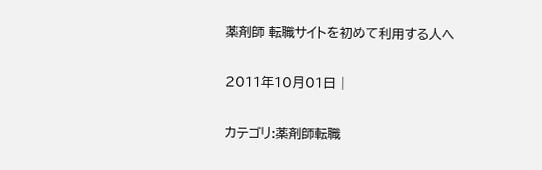薬剤師 転職サイトを初めて利用する人へ

2011年10月01日 |

カテゴリ:薬剤師転職